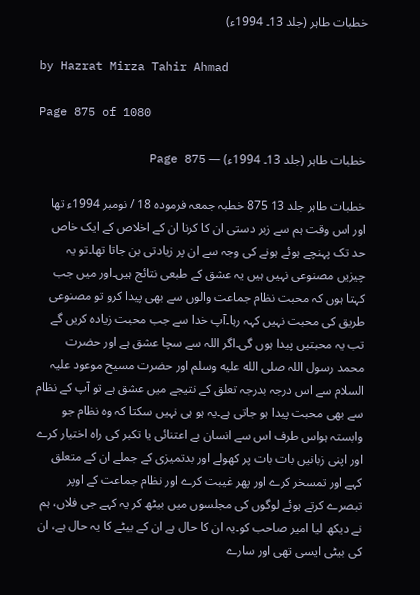خطبات طاہر (جلد 13۔ 1994ء)

by Hazrat Mirza Tahir Ahmad

Page 875 of 1080

خطبات طاہر (جلد 13۔ 1994ء) — Page 875

خطبات طاہر جلد 13 875 خطبہ جمعہ فرموده 18 / نومبر 1994ء تھا اور اس وقت ہم سے زبر دستی ان کا کرنا ان کے اخلاص کے ایک خاص حد تک پہنچے ہوئے ہونے کی وجہ سے ان پر زیادتی بن جاتا تھا۔تو یہ چیزیں مصنوعی نہیں ہیں یہ عشق کے طبعی نتائج ہیں۔اور میں جب کہتا ہوں کہ محبت نظام جماعت والوں سے بھی پیدا کرو تو مصنوعی طریق کی محبت نہیں کہہ رہا۔آپ خدا سے جب محبت زیادہ کریں گے تب یہ محبتیں پیدا ہوں گی۔اگر اللہ سے سچا عشق ہے اور حضرت محمد رسول اللہ صلى الله عليه وسلم اور حضرت مسیح موعود علیہ السلام سے اس درجہ بدرجہ تعلق کے نتیجے میں عشق ہے تو آپ کے نظام سے بھی محبت پیدا ہو جاتی ہے۔یہ ہو ہی نہیں سکتا کہ وہ نظام جو وابستہ ہواس طرف اس سے انسان بے اعتنائی یا تکبر کی راہ اختیار کرے اور اپنی زبانیں بات بات پر کھولے اور بدتمیزی کے جملے ان کے متعلق کہے اور تمسخر کرے اور پھر غیبت کرے اور نظام جماعت کے اوپر تبصرے کرتے ہوئے لوگوں کی مجلسوں میں بیٹھ کر یہ کہے جی فلاں، ہم نے دیکھ لیا امیر صاحب کو۔یہ ان کا حال ہے ان کے بیٹے کا یہ حال ہے، ان کی بیٹی ایسی تھی اور سارے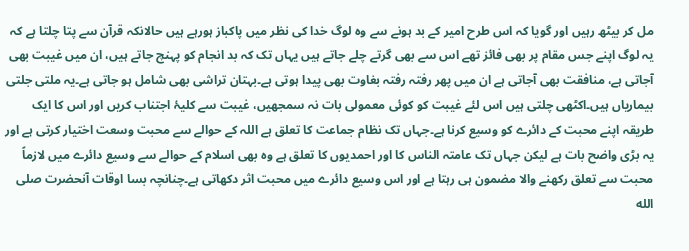مل کر بیٹھ رہیں اور گویا کہ اس طرح امیر کے بد ہونے سے وہ لوگ خدا کی نظر میں پاکباز ہورہے ہیں حالانکہ قرآن سے پتا چلتا ہے کہ یہ لوگ اپنے جس مقام پر بھی فائز تھے اس سے بھی گرتے چلے جاتے ہیں یہاں تک کہ بد انجام کو پہنچ جاتے ہیں، ان میں غیبت بھی آجاتی ہے، منافقت بھی آجاتی ہے ان میں پھر رفتہ رفتہ بغاوت بھی پیدا ہوتی ہے۔بہتان تراشی بھی شامل ہو جاتی ہے۔یہ ملتی جلتی بیماریاں ہیں۔اکٹھی چلتی ہیں اس لئے غیبت کو کوئی معمولی بات نہ سمجھیں، غیبت سے کلیۂ اجتناب کریں اور اس کا ایک طریقہ اپنے محبت کے دائرے کو وسیع کرنا ہے۔جہاں تک نظام جماعت کا تعلق ہے اللہ کے حوالے سے محبت وسعت اختیار کرتی ہے اور یہ بڑی واضح بات ہے لیکن جہاں تک عامتہ الناس کا اور احمدیوں کا تعلق ہے وہ بھی اسلام کے حوالے سے وسیع دائرے میں لازماً محبت سے تعلق رکھنے والا مضمون ہی رہتا ہے اور اس وسیع دائرے میں محبت اثر دکھاتی ہے۔چنانچہ بسا اوقات آنحضرت صلى الله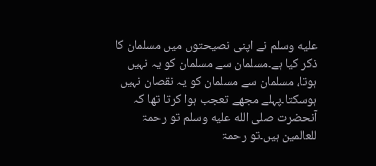عليه وسلم نے اپنی نصیحتوں میں مسلمان کا ذکر کیا ہے۔مسلمان سے مسلمان کو یہ نہیں ہوتا، مسلمان سے مسلمان کو یہ نقصان نہیں ہوسکتا۔پہلے مجھے تعجب ہوا کرتا تھا کہ آنحضرت صلى الله عليه وسلم تو رحمۃ للعالمین ہیں۔تو رحمۃ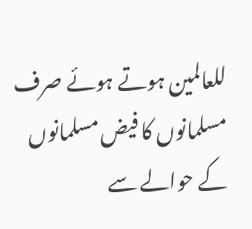للعالمین ہوتے ہوئے صرف مسلمانوں کا فیض مسلمانوں کے حوالے سے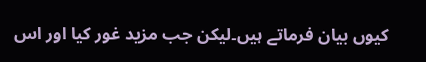کیوں بیان فرماتے ہیں۔لیکن جب مزید غور کیا اور اس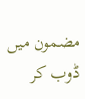مضمون میں ڈوب کر